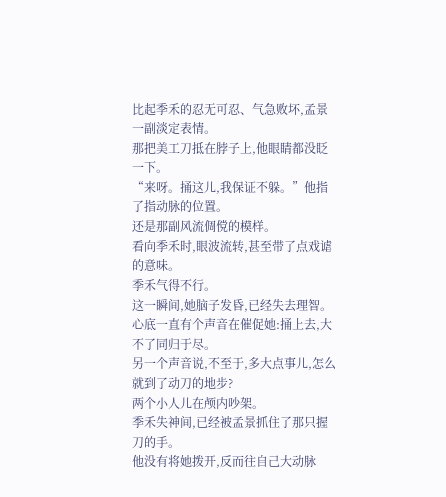比起季禾的忍无可忍、气急败坏,孟景一副淡定表情。
那把美工刀抵在脖子上,他眼睛都没眨一下。
“来呀。捅这儿,我保证不躲。”他指了指动脉的位置。
还是那副风流倜傥的模样。
看向季禾时,眼波流转,甚至带了点戏谑的意味。
季禾气得不行。
这一瞬间,她脑子发昏,已经失去理智。
心底一直有个声音在催促她:捅上去,大不了同归于尽。
另一个声音说,不至于,多大点事儿,怎么就到了动刀的地步?
两个小人儿在颅内吵架。
季禾失神间,已经被孟景抓住了那只握刀的手。
他没有将她拨开,反而往自己大动脉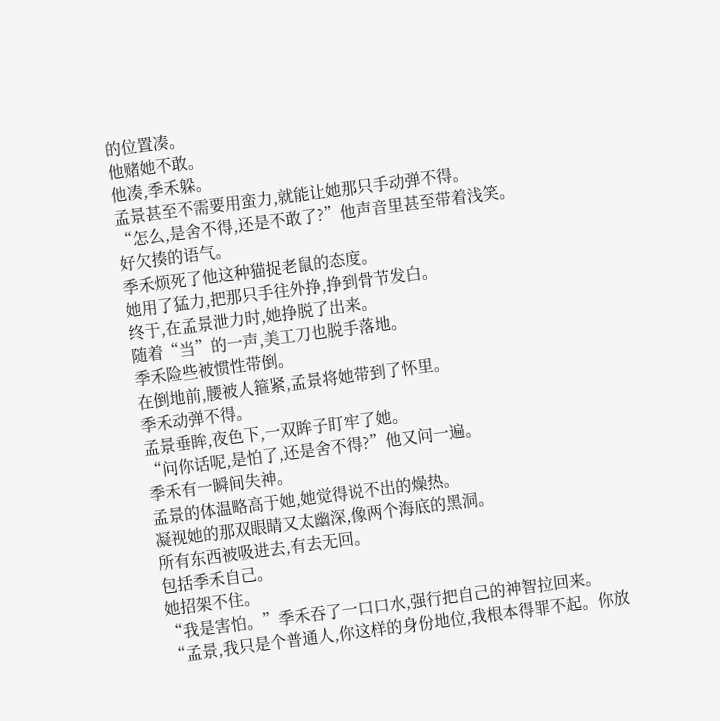的位置凑。
他赌她不敢。
他凑,季禾躲。
孟景甚至不需要用蛮力,就能让她那只手动弹不得。
“怎么,是舍不得,还是不敢了?”他声音里甚至带着浅笑。
好欠揍的语气。
季禾烦死了他这种猫捉老鼠的态度。
她用了猛力,把那只手往外挣,挣到骨节发白。
终于,在孟景泄力时,她挣脱了出来。
随着“当”的一声,美工刀也脱手落地。
季禾险些被惯性带倒。
在倒地前,腰被人箍紧,孟景将她带到了怀里。
季禾动弹不得。
孟景垂眸,夜色下,一双眸子盯牢了她。
“问你话呢,是怕了,还是舍不得?”他又问一遍。
季禾有一瞬间失神。
孟景的体温略高于她,她觉得说不出的燥热。
凝视她的那双眼睛又太幽深,像两个海底的黑洞。
所有东西被吸进去,有去无回。
包括季禾自己。
她招架不住。
“我是害怕。”季禾吞了一口口水,强行把自己的神智拉回来。
“孟景,我只是个普通人,你这样的身份地位,我根本得罪不起。你放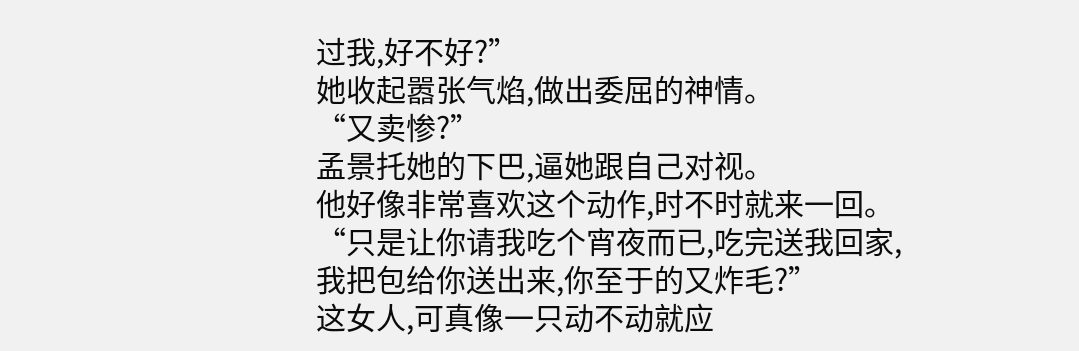过我,好不好?”
她收起嚣张气焰,做出委屈的神情。
“又卖惨?”
孟景托她的下巴,逼她跟自己对视。
他好像非常喜欢这个动作,时不时就来一回。
“只是让你请我吃个宵夜而已,吃完送我回家,我把包给你送出来,你至于的又炸毛?”
这女人,可真像一只动不动就应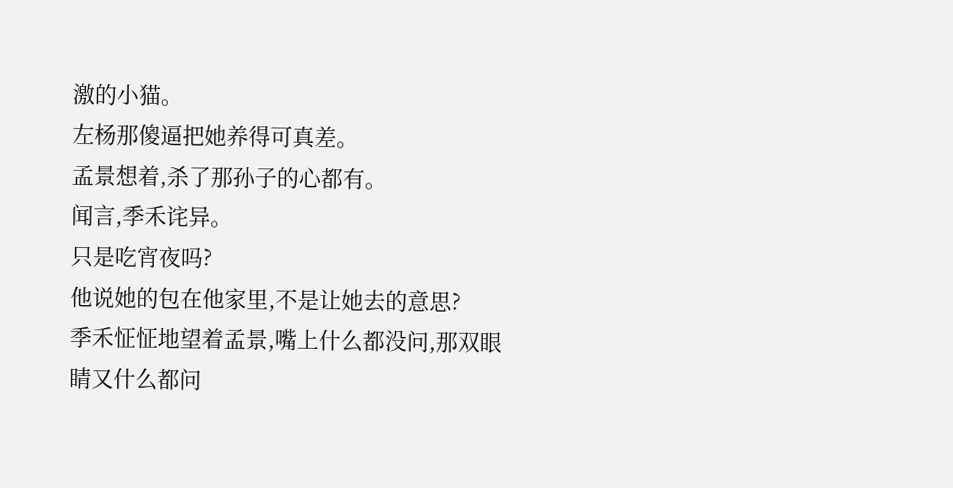激的小猫。
左杨那傻逼把她养得可真差。
孟景想着,杀了那孙子的心都有。
闻言,季禾诧异。
只是吃宵夜吗?
他说她的包在他家里,不是让她去的意思?
季禾怔怔地望着孟景,嘴上什么都没问,那双眼睛又什么都问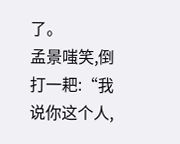了。
孟景嗤笑,倒打一耙:“我说你这个人,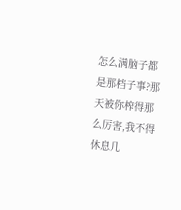怎么满脑子都是那档子事?那天被你榨得那么厉害,我不得休息几